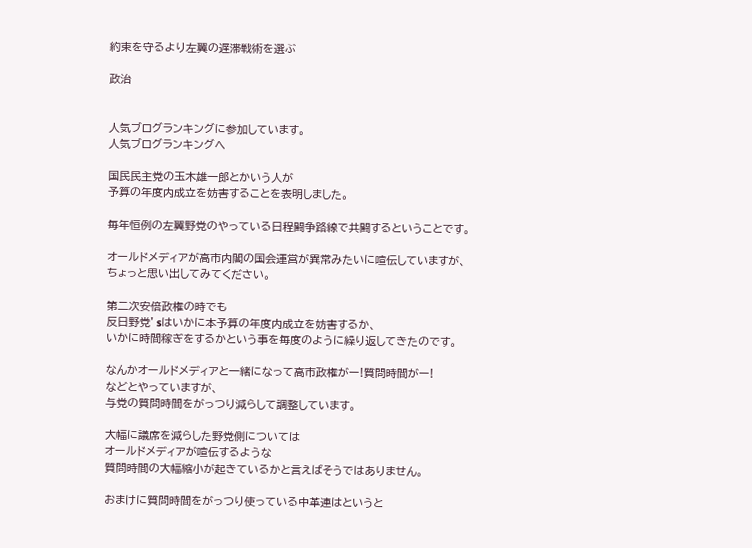約束を守るより左翼の遅滞戦術を選ぶ

政治


人気ブログランキングに参加しています。
人気ブログランキングへ

国民民主党の玉木雄一郎とかいう人が
予算の年度内成立を妨害することを表明しました。

毎年恒例の左翼野党のやっている日程闘争路線で共闘するということです。

オールドメディアが高市内閣の国会運営が異常みたいに喧伝していますが、
ちょっと思い出してみてください。

第二次安倍政権の時でも
反日野党’sはいかに本予算の年度内成立を妨害するか、
いかに時間稼ぎをするかという事を毎度のように繰り返してきたのです。

なんかオールドメディアと一緒になって高市政権がー!質問時間がー!
などとやっていますが、
与党の質問時間をがっつり減らして調整しています。

大幅に議席を減らした野党側については
オールドメディアが喧伝するような
質問時間の大幅縮小が起きているかと言えばそうではありません。

おまけに質問時間をがっつり使っている中革連はというと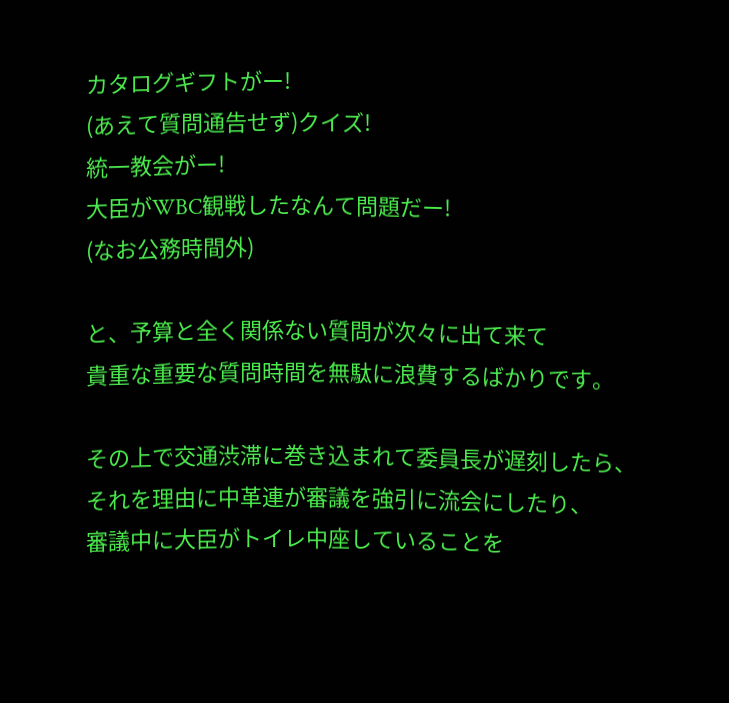カタログギフトがー!
(あえて質問通告せず)クイズ!
統一教会がー!
大臣がWBC観戦したなんて問題だー!
(なお公務時間外)

と、予算と全く関係ない質問が次々に出て来て
貴重な重要な質問時間を無駄に浪費するばかりです。

その上で交通渋滞に巻き込まれて委員長が遅刻したら、
それを理由に中革連が審議を強引に流会にしたり、
審議中に大臣がトイレ中座していることを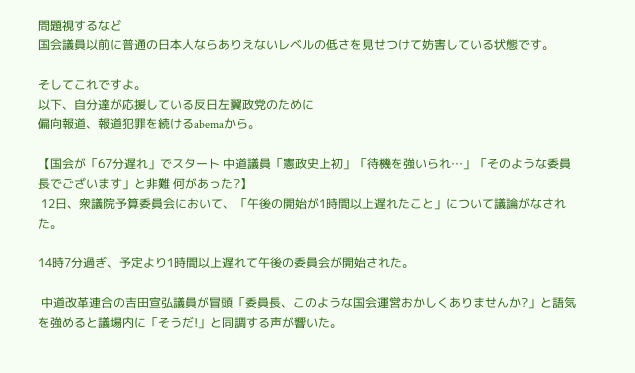問題視するなど
国会議員以前に普通の日本人ならありえないレベルの低さを見せつけて妨害している状態です。

そしてこれですよ。
以下、自分達が応援している反日左翼政党のために
偏向報道、報道犯罪を続けるabemaから。

【国会が「67分遅れ」でスタート 中道議員「憲政史上初」「待機を強いられ…」「そのような委員長でございます」と非難 何があった?】
 12日、衆議院予算委員会において、「午後の開始が1時間以上遅れたこと」について議論がなされた。

14時7分過ぎ、予定より1時間以上遅れて午後の委員会が開始された。

 中道改革連合の吉田宣弘議員が冒頭「委員長、このような国会運営おかしくありませんか?」と語気を強めると議場内に「そうだ!」と同調する声が響いた。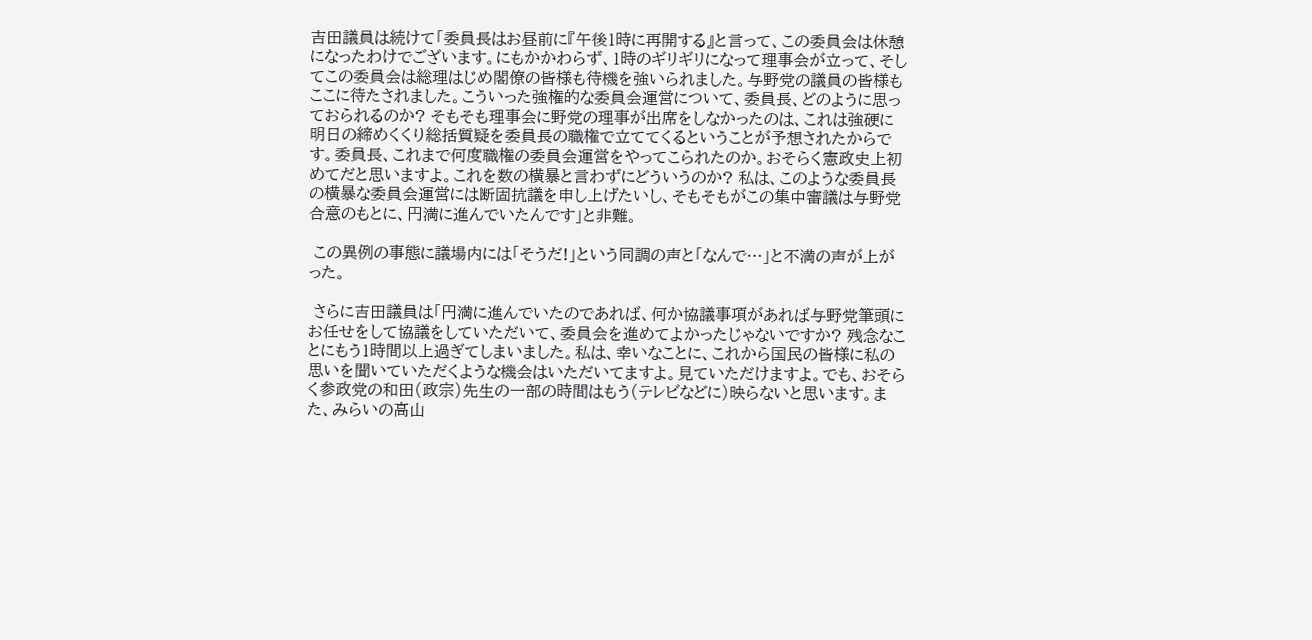吉田議員は続けて「委員長はお昼前に『午後1時に再開する』と言って、この委員会は休憩になったわけでございます。にもかかわらず、1時のギリギリになって理事会が立って、そしてこの委員会は総理はじめ閣僚の皆様も待機を強いられました。与野党の議員の皆様もここに待たされました。こういった強権的な委員会運営について、委員長、どのように思っておられるのか? そもそも理事会に野党の理事が出席をしなかったのは、これは強硬に明日の締めくくり総括質疑を委員長の職権で立ててくるということが予想されたからです。委員長、これまで何度職権の委員会運営をやってこられたのか。おそらく憲政史上初めてだと思いますよ。これを数の横暴と言わずにどういうのか? 私は、このような委員長の横暴な委員会運営には断固抗議を申し上げたいし、そもそもがこの集中審議は与野党合意のもとに、円満に進んでいたんです」と非難。

 この異例の事態に議場内には「そうだ!」という同調の声と「なんで…」と不満の声が上がった。

 さらに吉田議員は「円満に進んでいたのであれば、何か協議事項があれば与野党筆頭にお任せをして協議をしていただいて、委員会を進めてよかったじゃないですか? 残念なことにもう1時間以上過ぎてしまいました。私は、幸いなことに、これから国民の皆様に私の思いを聞いていただくような機会はいただいてますよ。見ていただけますよ。でも、おそらく参政党の和田(政宗)先生の一部の時間はもう(テレビなどに)映らないと思います。また、みらいの高山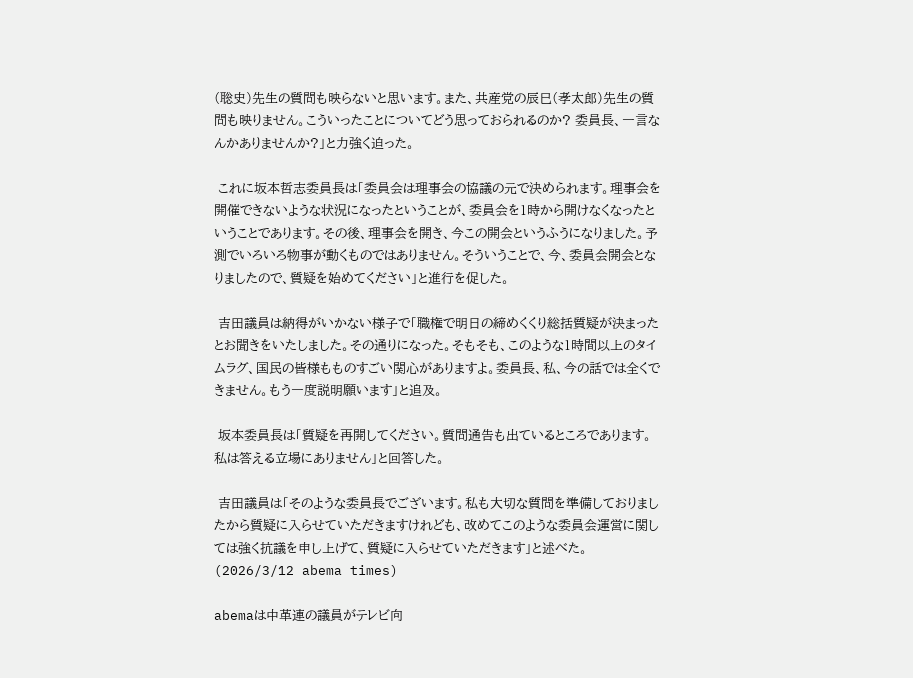(聡史)先生の質問も映らないと思います。また、共産党の辰巳(孝太郎)先生の質問も映りません。こういったことについてどう思っておられるのか? 委員長、一言なんかありませんか?」と力強く迫った。

 これに坂本哲志委員長は「委員会は理事会の協議の元で決められます。理事会を開催できないような状況になったということが、委員会を1時から開けなくなったということであります。その後、理事会を開き、今この開会というふうになりました。予測でいろいろ物事が動くものではありません。そういうことで、今、委員会開会となりましたので、質疑を始めてください」と進行を促した。

 吉田議員は納得がいかない様子で「職権で明日の締めくくり総括質疑が決まったとお聞きをいたしました。その通りになった。そもそも、このような1時間以上のタイムラグ、国民の皆様もものすごい関心がありますよ。委員長、私、今の話では全くできません。もう一度説明願います」と追及。

 坂本委員長は「質疑を再開してください。質問通告も出ているところであります。私は答える立場にありません」と回答した。

 吉田議員は「そのような委員長でございます。私も大切な質問を準備しておりましたから質疑に入らせていただきますけれども、改めてこのような委員会運営に関しては強く抗議を申し上げて、質疑に入らせていただきます」と述べた。
(2026/3/12 abema times)

abemaは中革連の議員がテレビ向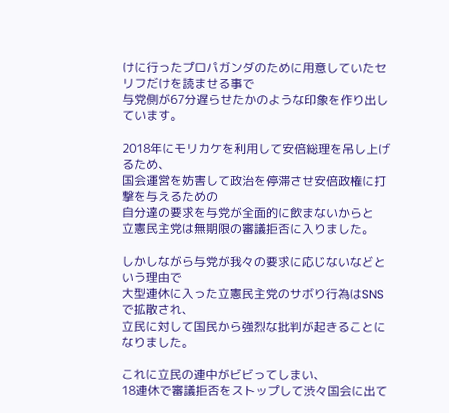けに行ったプロパガンダのために用意していたセリフだけを読ませる事で
与党側が67分遅らせたかのような印象を作り出しています。

2018年にモリカケを利用して安倍総理を吊し上げるため、
国会運営を妨害して政治を停滞させ安倍政権に打撃を与えるための
自分達の要求を与党が全面的に飲まないからと
立憲民主党は無期限の審議拒否に入りました。

しかしながら与党が我々の要求に応じないなどという理由で
大型連休に入った立憲民主党のサボり行為はSNSで拡散され、
立民に対して国民から強烈な批判が起きることになりました。

これに立民の連中がビビってしまい、
18連休で審議拒否をストップして渋々国会に出て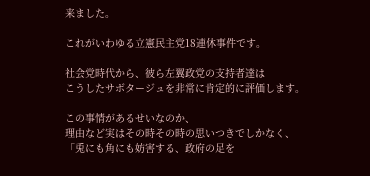来ました。

これがいわゆる立憲民主党18連休事件です。

社会党時代から、彼ら左翼政党の支持者達は
こうしたサボタージュを非常に肯定的に評価します。

この事情があるせいなのか、
理由など実はその時その時の思いつきでしかなく、
「兎にも角にも妨害する、政府の足を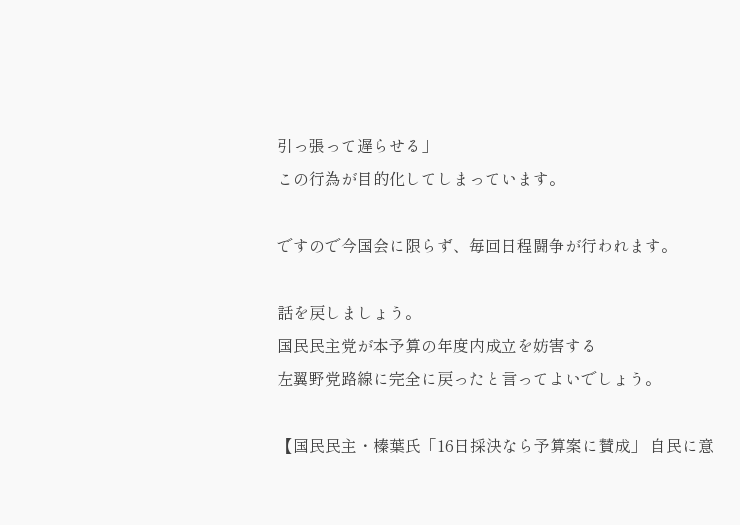引っ張って遅らせる」
この行為が目的化してしまっています。

ですので今国会に限らず、毎回日程闘争が行われます。

話を戻しましょう。
国民民主党が本予算の年度内成立を妨害する
左翼野党路線に完全に戻ったと言ってよいでしょう。

【国民民主・榛葉氏「16日採決なら予算案に賛成」 自民に意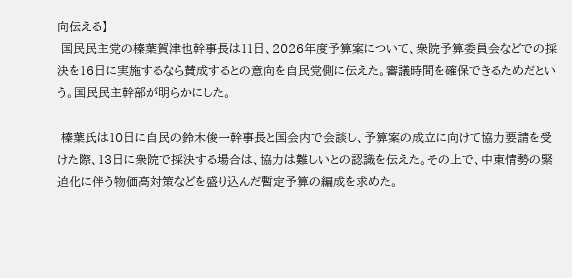向伝える】
 国民民主党の榛葉賀津也幹事長は11日、2026年度予算案について、衆院予算委員会などでの採決を16日に実施するなら賛成するとの意向を自民党側に伝えた。審議時間を確保できるためだという。国民民主幹部が明らかにした。

 榛葉氏は10日に自民の鈴木俊一幹事長と国会内で会談し、予算案の成立に向けて協力要請を受けた際、13日に衆院で採決する場合は、協力は難しいとの認識を伝えた。その上で、中東情勢の緊迫化に伴う物価高対策などを盛り込んだ暫定予算の編成を求めた。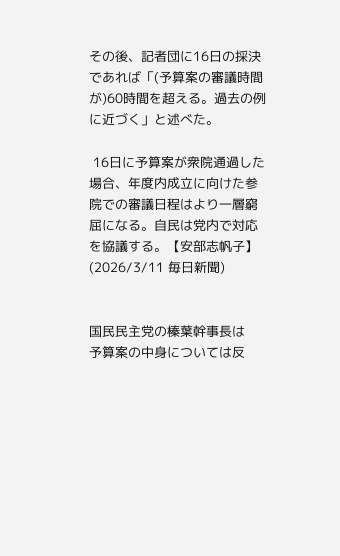その後、記者団に16日の採決であれば「(予算案の審議時間が)60時間を超える。過去の例に近づく」と述べた。

 16日に予算案が衆院通過した場合、年度内成立に向けた参院での審議日程はより一層窮屈になる。自民は党内で対応を協議する。【安部志帆子】
(2026/3/11 毎日新聞)


国民民主党の榛葉幹事長は
予算案の中身については反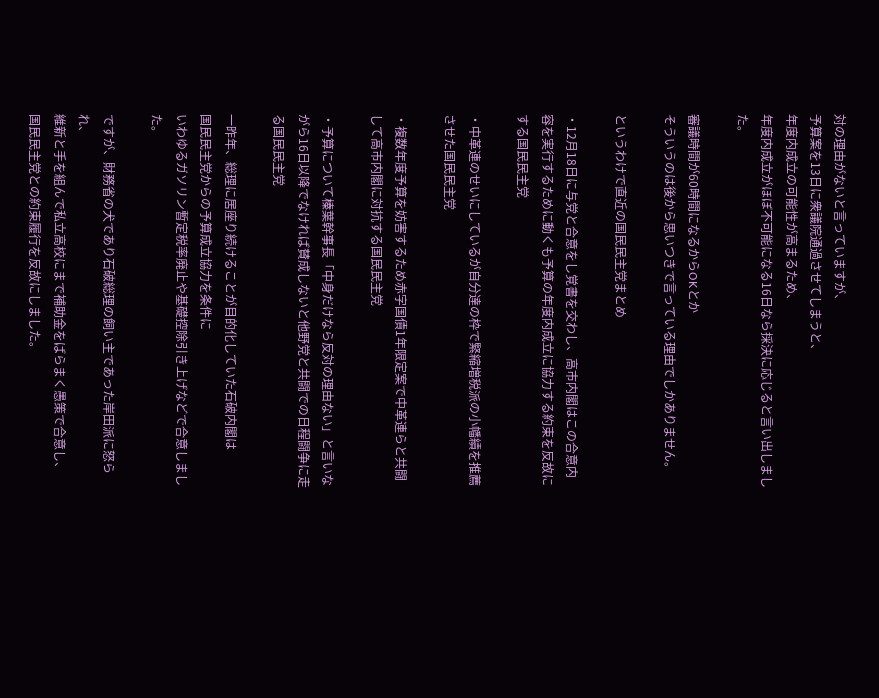対の理由がないと言っていますが、
予算案を13日に衆議院通過させてしまうと、
年度内成立の可能性が高まるため、
年度内成立がほぼ不可能になる16日なら採決に応じると言い出しました。

審議時間が60時間になるからOKとか
そういうのは後から思いつきで言っている理由でしかありません。

というわけで直近の国民民主党まとめ

・12月18日に与党と合意をし覚書を交わし、高市内閣はこの合意内容を実行するために動くも予算の年度内成立に協力する約束を反故にする国民民主党

・中革連のせいにしているが自分達の枠で緊縮増税派の小幡績を推薦させた国民民主党

・複数年度予算を妨害するため赤字国債1年限定案で中革連らと共闘して高市内閣に対抗する国民民主党

・予算について榛葉幹事長「中身だけなら反対の理由ない」と言いながら16日以降でなければ賛成しないと他野党と共闘での日程闘争に走る国民民主党

一昨年、総理に居座り続けることが目的化していた石破内閣は
国民民主党からの予算成立協力を条件に
いわゆるガソリン暫定税率廃止や基礎控除引き上げなどで合意しました。

ですが、財務省の犬であり石破総理の飼い主であった岸田派に怒られ、
維新と手を組んで私立高校にまで補助金をばらまく愚策で合意し、
国民民主党との約束履行を反故にしました。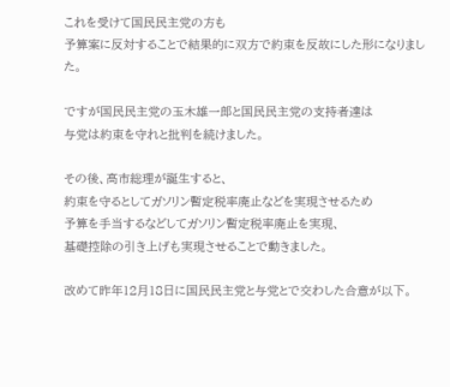これを受けて国民民主党の方も
予算案に反対することで結果的に双方で約束を反故にした形になりました。

ですが国民民主党の玉木雄一郎と国民民主党の支持者達は
与党は約束を守れと批判を続けました。

その後、高市総理が誕生すると、
約束を守るとしてガソリン暫定税率廃止などを実現させるため
予算を手当するなどしてガソリン暫定税率廃止を実現、
基礎控除の引き上げも実現させることで動きました。

改めて昨年12月18日に国民民主党と与党とで交わした合意が以下。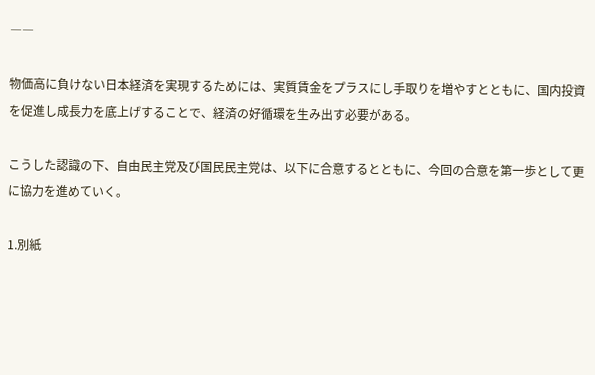――

物価高に負けない日本経済を実現するためには、実質賃金をプラスにし手取りを増やすとともに、国内投資を促進し成長力を底上げすることで、経済の好循環を生み出す必要がある。

こうした認識の下、自由民主党及び国民民主党は、以下に合意するとともに、今回の合意を第一歩として更に協力を進めていく。

1.別紙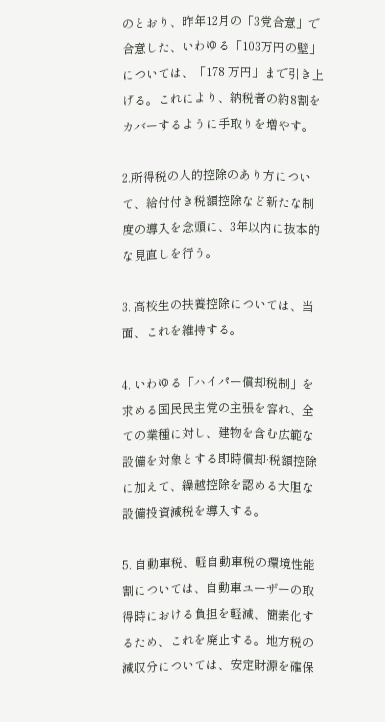のとおり、昨年12月の「3党合意」で合意した、いわゆる「103万円の壁」については、「178 万円」まで引き上げる。これにより、納税者の約8割をカバーするように手取りを増やす。

2.所得税の人的控除のあり方について、給付付き税額控除など新たな制度の導入を念頭に、3年以内に抜本的な見直しを行う。

3. 高校生の扶養控除については、当面、これを維持する。

4. いわゆる「ハイパー償却税制」を求める国民民主党の主張を容れ、全ての業種に対し、建物を含む広範な設備を対象とする即時償却·税額控除に加えて、繰越控除を認める大胆な設備投資減税を導入する。

5. 自動車税、軽自動車税の環境性能割については、自動車ユーザーの取得時における負担を軽減、簡素化するため、これを廃止する。地方税の減収分については、安定財源を確保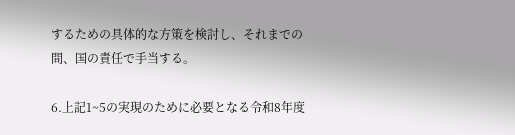するための具体的な方策を検討し、それまでの間、国の責任で手当する。

6.上記1~5の実現のために必要となる令和8年度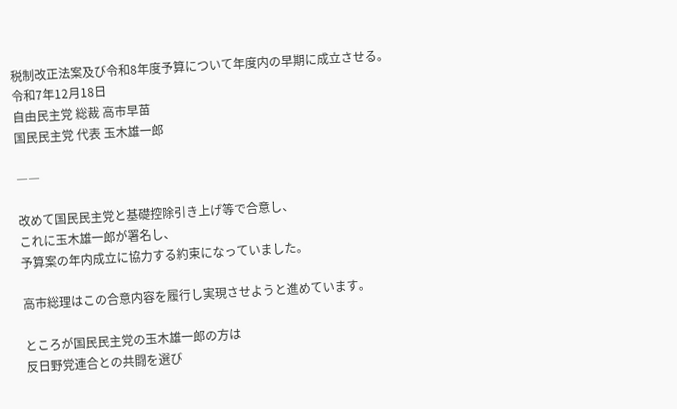税制改正法案及び令和8年度予算について年度内の早期に成立させる。
令和7年12月18日
自由民主党 総裁 高市早苗
国民民主党 代表 玉木雄一郎

――

改めて国民民主党と基礎控除引き上げ等で合意し、
これに玉木雄一郎が署名し、
予算案の年内成立に協力する約束になっていました。

高市総理はこの合意内容を履行し実現させようと進めています。

ところが国民民主党の玉木雄一郎の方は
反日野党連合との共闘を選び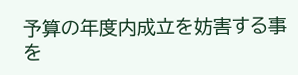予算の年度内成立を妨害する事を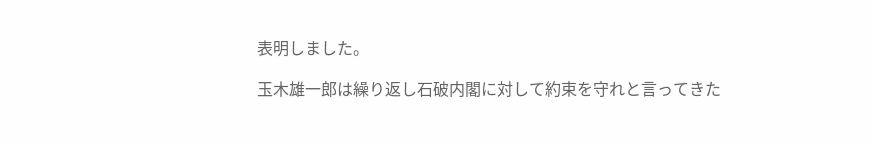表明しました。

玉木雄一郎は繰り返し石破内閣に対して約束を守れと言ってきた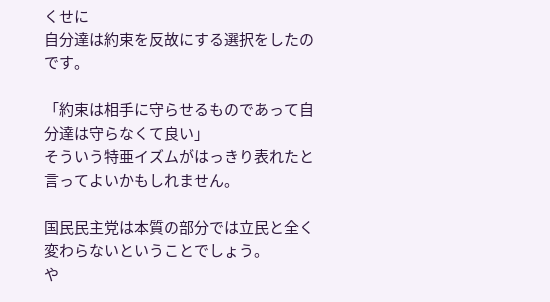くせに
自分達は約束を反故にする選択をしたのです。

「約束は相手に守らせるものであって自分達は守らなくて良い」
そういう特亜イズムがはっきり表れたと言ってよいかもしれません。

国民民主党は本質の部分では立民と全く変わらないということでしょう。
や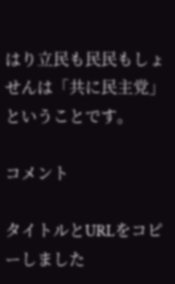はり立民も民民もしょせんは「共に民主党」ということです。

コメント

タイトルとURLをコピーしました